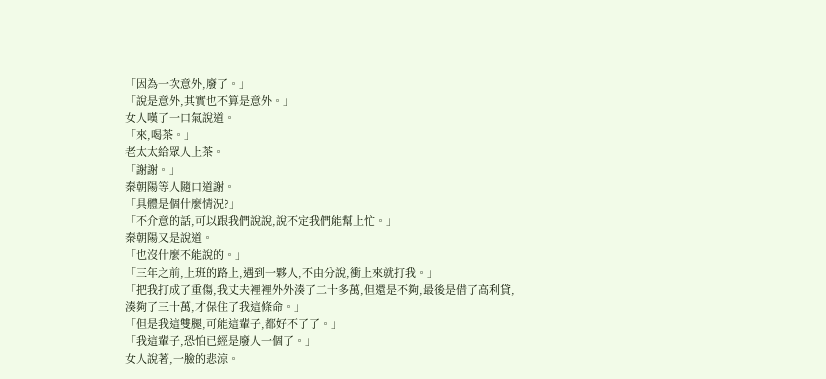「因為一次意外,廢了。」
「說是意外,其實也不算是意外。」
女人嘆了一口氣說道。
「來,喝茶。」
老太太給眾人上茶。
「謝謝。」
秦朝陽等人隨口道謝。
「具體是個什麼情況?」
「不介意的話,可以跟我們說說,說不定我們能幫上忙。」
秦朝陽又是說道。
「也沒什麼不能說的。」
「三年之前,上班的路上,遇到一夥人,不由分說,衝上來就打我。」
「把我打成了重傷,我丈夫裡裡外外湊了二十多萬,但還是不夠,最後是借了高利貸,湊夠了三十萬,才保住了我這條命。」
「但是我這雙腿,可能這輩子,都好不了了。」
「我這輩子,恐怕已經是廢人一個了。」
女人說著,一臉的悲涼。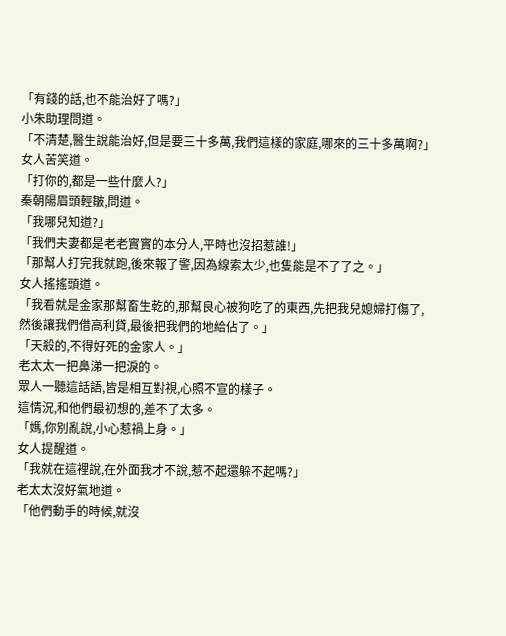「有錢的話,也不能治好了嗎?」
小朱助理問道。
「不清楚,醫生說能治好,但是要三十多萬,我們這樣的家庭,哪來的三十多萬啊?」
女人苦笑道。
「打你的,都是一些什麼人?」
秦朝陽眉頭輕皺,問道。
「我哪兒知道?」
「我們夫妻都是老老實實的本分人,平時也沒招惹誰!」
「那幫人打完我就跑,後來報了警,因為線索太少,也隻能是不了了之。」
女人搖搖頭道。
「我看就是金家那幫畜生乾的,那幫良心被狗吃了的東西,先把我兒媳婦打傷了,然後讓我們借高利貸,最後把我們的地給佔了。」
「天殺的,不得好死的金家人。」
老太太一把鼻涕一把淚的。
眾人一聽這話語,皆是相互對視,心照不宣的樣子。
這情況,和他們最初想的,差不了太多。
「媽,你別亂說,小心惹禍上身。」
女人提醒道。
「我就在這裡說,在外面我才不說,惹不起還躲不起嗎?」
老太太沒好氣地道。
「他們動手的時候,就沒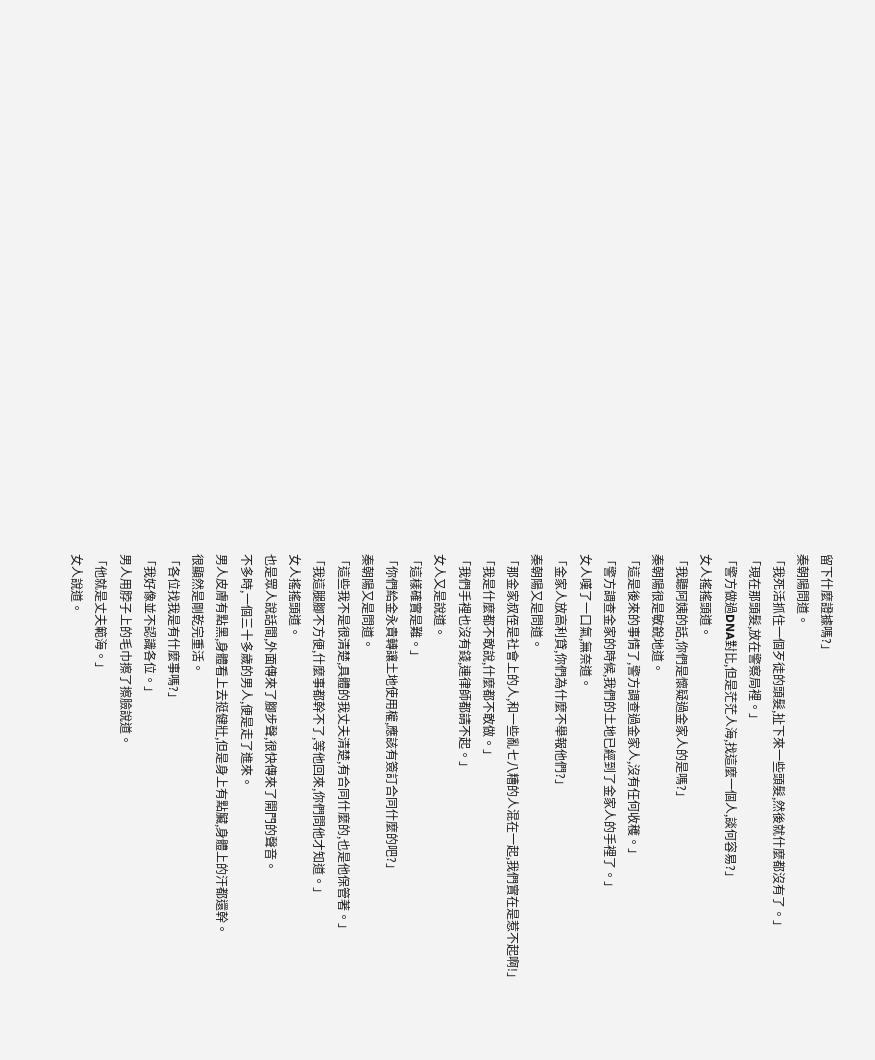留下什麼證據嗎?」
秦朝陽問道。
「我死活抓住一個歹徒的頭髮,扯下來一些頭髮,然後就什麼都沒有了。」
「現在那頭髮,放在警察局裡。」
「警方做過DNA對比,但是茫茫人海,找這麼一個人,談何容易?」
女人搖搖頭道。
「我聽阿姨的話,你們是懷疑過金家人的是嗎?」
秦朝陽很是敏銳地道。
「這是後來的事情了,警方調查過金家人,沒有任何收穫。」
「警方調查金家的時候,我們的土地已經到了金家人的手裡了。」
女人嘆了一口氣,無奈道。
「金家人放高利貸,你們為什麼不舉報他們?」
秦朝陽又是問道。
「那金家叔侄是社會上的人,和一些亂七八糟的人混在一起,我們實在是惹不起啊!」
「我是什麼都不敢說,什麼都不敢做。」
「我們手裡也沒有錢,連律師都請不起。」
女人又是說道。
「這樣確實是難。」
「你們給金永貴轉讓土地使用權,應該有簽訂合同什麼的吧?」
秦朝陽又是問道。
「這些我不是很清楚,具體的我丈夫清楚,有合同什麼的,也是他保管著。」
「我這腿腳不方便,什麼事都幹不了,等他回來,你們問他才知道。」
女人搖搖頭道。
也是眾人說話間,外面傳來了腳步聲,很快傳來了開門的聲音。
不多時,一個三十多歲的男人,便是走了進來。
男人皮膚有點黑,身體看上去挺健壯,但是身上有點臟,身體上的汗都還幹。
很顯然是剛乾完重活。
「各位找我是有什麼事嗎?」
「我好像並不認識各位。」
男人用脖子上的毛巾擦了擦臉說道。
「他就是丈夫範海。」
女人說道。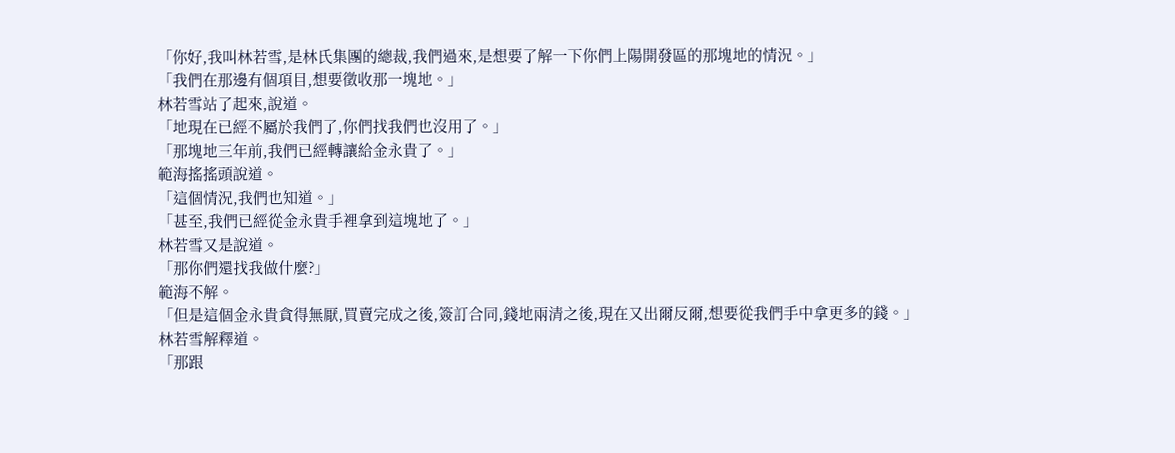「你好,我叫林若雪,是林氏集團的總裁,我們過來,是想要了解一下你們上陽開發區的那塊地的情況。」
「我們在那邊有個項目,想要徵收那一塊地。」
林若雪站了起來,說道。
「地現在已經不屬於我們了,你們找我們也沒用了。」
「那塊地三年前,我們已經轉讓給金永貴了。」
範海搖搖頭說道。
「這個情況,我們也知道。」
「甚至,我們已經從金永貴手裡拿到這塊地了。」
林若雪又是說道。
「那你們還找我做什麼?」
範海不解。
「但是這個金永貴貪得無厭,買賣完成之後,簽訂合同,錢地兩清之後,現在又出爾反爾,想要從我們手中拿更多的錢。」
林若雪解釋道。
「那跟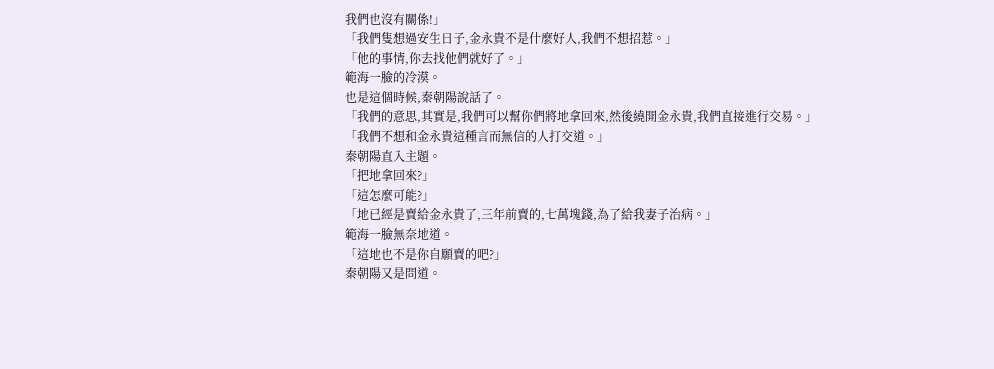我們也沒有關係!」
「我們隻想過安生日子,金永貴不是什麼好人,我們不想招惹。」
「他的事情,你去找他們就好了。」
範海一臉的冷漠。
也是這個時候,秦朝陽說話了。
「我們的意思,其實是,我們可以幫你們將地拿回來,然後繞開金永貴,我們直接進行交易。」
「我們不想和金永貴這種言而無信的人打交道。」
秦朝陽直入主題。
「把地拿回來?」
「這怎麼可能?」
「地已經是賣給金永貴了,三年前賣的,七萬塊錢,為了給我妻子治病。」
範海一臉無奈地道。
「這地也不是你自願賣的吧?」
秦朝陽又是問道。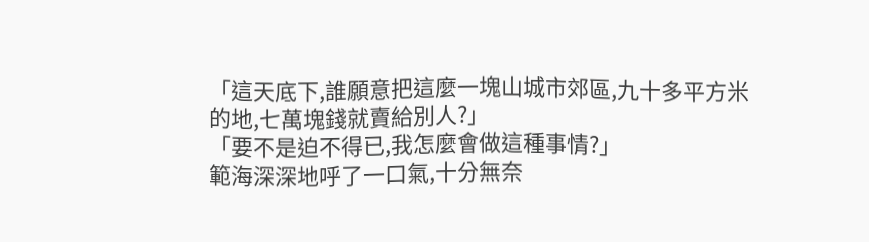「這天底下,誰願意把這麼一塊山城市郊區,九十多平方米的地,七萬塊錢就賣給別人?」
「要不是迫不得已,我怎麼會做這種事情?」
範海深深地呼了一口氣,十分無奈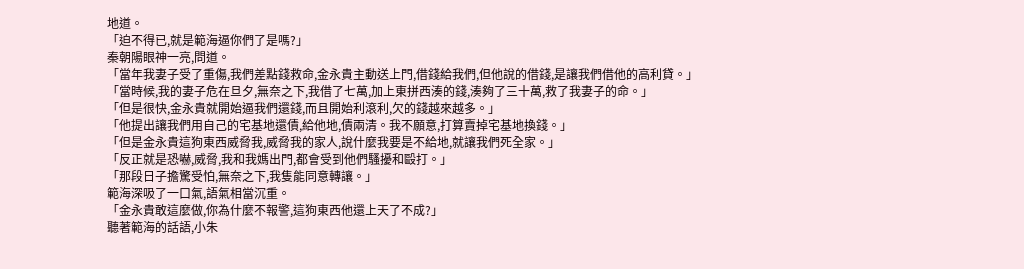地道。
「迫不得已,就是範海逼你們了是嗎?」
秦朝陽眼神一亮,問道。
「當年我妻子受了重傷,我們差點錢救命,金永貴主動送上門,借錢給我們,但他說的借錢,是讓我們借他的高利貸。」
「當時候,我的妻子危在旦夕,無奈之下,我借了七萬,加上東拼西湊的錢,湊夠了三十萬,救了我妻子的命。」
「但是很快,金永貴就開始逼我們還錢,而且開始利滾利,欠的錢越來越多。」
「他提出讓我們用自己的宅基地還債,給他地,債兩清。我不願意,打算賣掉宅基地換錢。」
「但是金永貴這狗東西威脅我,威脅我的家人,說什麼我要是不給地,就讓我們死全家。」
「反正就是恐嚇,威脅,我和我媽出門,都會受到他們騷擾和毆打。」
「那段日子擔驚受怕,無奈之下,我隻能同意轉讓。」
範海深吸了一口氣,語氣相當沉重。
「金永貴敢這麼做,你為什麼不報警,這狗東西他還上天了不成?」
聽著範海的話語,小朱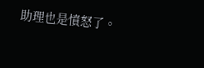助理也是憤怒了。